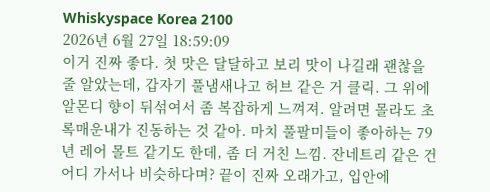Whiskyspace Korea 2100
2026년 6월 27일 18:59:09
이거 진짜 좋다. 첫 맛은 달달하고 보리 맛이 나길래 괜찮을 줄 알았는데, 갑자기 풀냄새나고 허브 같은 거 클릭. 그 위에 알몬디 향이 뒤섞여서 좀 복잡하게 느껴져. 알려면 몰라도 초록매운내가 진동하는 것 같아. 마치 풀팔미들이 좋아하는 79년 레어 몰트 같기도 한데, 좀 더 거친 느낌. 잔네트리 같은 건 어디 가서나 비슷하다며? 끝이 진짜 오래가고, 입안에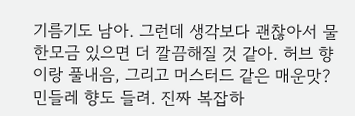기름기도 남아. 그런데 생각보다 괜찮아서 물 한모금 있으면 더 깔끔해질 것 같아. 허브 향이랑 풀내음, 그리고 머스터드 같은 매운맛? 민들레 향도 들려. 진짜 복잡하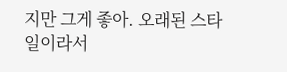지만 그게 좋아. 오래된 스타일이라서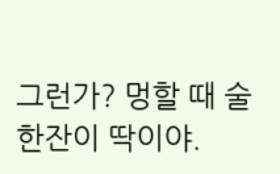그런가? 멍할 때 술 한잔이 딱이야.